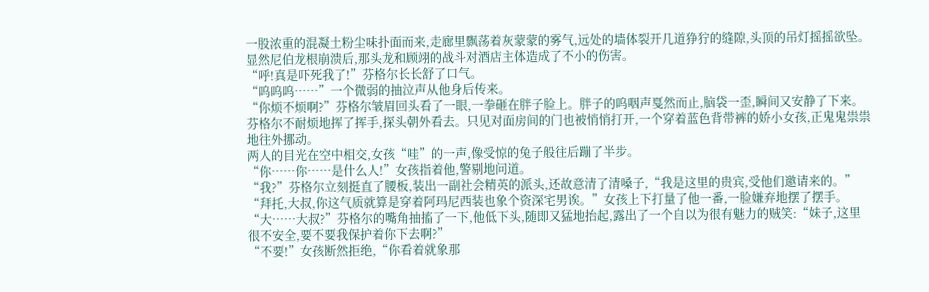一股浓重的混凝土粉尘味扑面而来,走廊里飘荡着灰蒙蒙的雾气,远处的墙体裂开几道狰狞的缝隙,头顶的吊灯摇摇欲坠。显然尼伯龙根崩溃后,那头龙和顾翊的战斗对酒店主体造成了不小的伤害。
“呼!真是吓死我了!”芬格尔长长舒了口气。
“呜呜呜……”一个微弱的抽泣声从他身后传来。
“你烦不烦啊?”芬格尔皱眉回头看了一眼,一拳砸在胖子脸上。胖子的呜咽声戛然而止,脑袋一歪,瞬间又安静了下来。
芬格尔不耐烦地挥了挥手,探头朝外看去。只见对面房间的门也被悄悄打开,一个穿着蓝色背带裤的娇小女孩,正鬼鬼祟祟地往外挪动。
两人的目光在空中相交,女孩“哇”的一声,像受惊的兔子般往后蹦了半步。
“你……你……是什么人!”女孩指着他,警剔地问道。
“我?”芬格尔立刻挺直了腰板,装出一副社会精英的派头,还故意清了清嗓子,“我是这里的贵宾,受他们邀请来的。”
“拜托,大叔,你这气质就算是穿着阿玛尼西装也象个资深宅男诶。”女孩上下打量了他一番,一脸嫌弃地摆了摆手。
“大……大叔?”芬格尔的嘴角抽搐了一下,他低下头,随即又猛地抬起,露出了一个自以为很有魅力的贼笑:“妹子,这里很不安全,要不要我保护着你下去啊?”
“不要!”女孩断然拒绝,“你看着就象那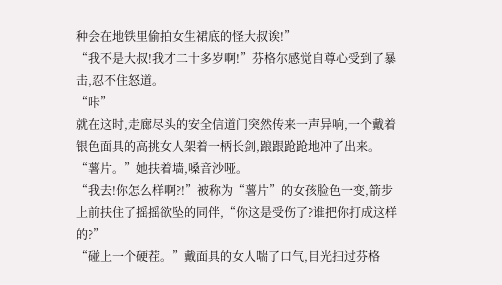种会在地铁里偷拍女生裙底的怪大叔诶!”
“我不是大叔!我才二十多岁啊!”芬格尔感觉自尊心受到了暴击,忍不住怒道。
“咔”
就在这时,走廊尽头的安全信道门突然传来一声异响,一个戴着银色面具的高挑女人架着一柄长剑,踉跟跄跄地冲了出来。
“薯片。”她扶着墙,嗓音沙哑。
“我去!你怎么样啊?!”被称为“薯片”的女孩脸色一变,箭步上前扶住了摇摇欲坠的同伴,“你这是受伤了?谁把你打成这样的?”
“碰上一个硬茬。”戴面具的女人喘了口气,目光扫过芬格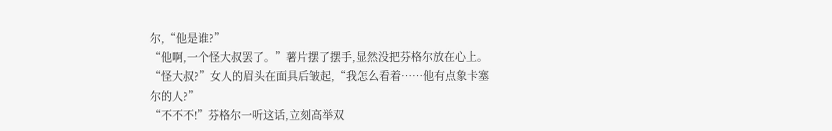尔,“他是谁?”
“他啊,一个怪大叔罢了。”薯片摆了摆手,显然没把芬格尔放在心上。
“怪大叔?”女人的眉头在面具后皱起,“我怎么看着……他有点象卡塞尔的人?”
“不不不!”芬格尔一听这话,立刻高举双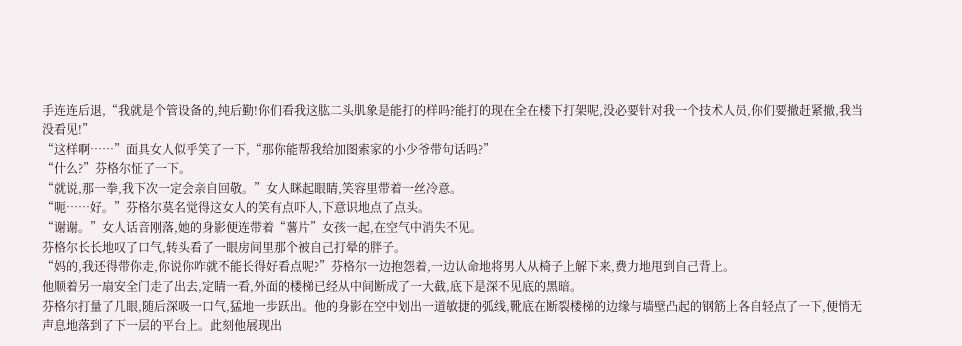手连连后退,“我就是个管设备的,纯后勤!你们看我这肱二头肌象是能打的样吗?能打的现在全在楼下打架呢,没必要针对我一个技术人员,你们要撤赶紧撤,我当没看见!”
“这样啊……”面具女人似乎笑了一下,“那你能帮我给加图索家的小少爷带句话吗?”
“什么?”芬格尔怔了一下。
“就说,那一拳,我下次一定会亲自回敬。”女人眯起眼睛,笑容里带着一丝冷意。
“呃……好。”芬格尔莫名觉得这女人的笑有点吓人,下意识地点了点头。
“谢谢。”女人话音刚落,她的身影便连带着“薯片”女孩一起,在空气中消失不见。
芬格尔长长地叹了口气,转头看了一眼房间里那个被自己打晕的胖子。
“妈的,我还得带你走,你说你咋就不能长得好看点呢?”芬格尔一边抱怨着,一边认命地将男人从椅子上解下来,费力地甩到自己背上。
他顺着另一扇安全门走了出去,定睛一看,外面的楼梯已经从中间断成了一大截,底下是深不见底的黑暗。
芬格尔打量了几眼,随后深吸一口气,猛地一步跃出。他的身影在空中划出一道敏捷的弧线,靴底在断裂楼梯的边缘与墙壁凸起的钢筋上各自轻点了一下,便悄无声息地落到了下一层的平台上。此刻他展现出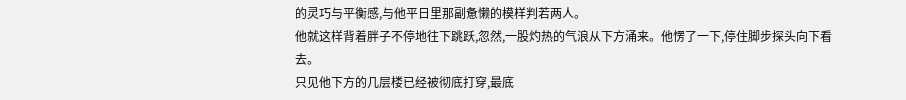的灵巧与平衡感,与他平日里那副惫懒的模样判若两人。
他就这样背着胖子不停地往下跳跃,忽然,一股灼热的气浪从下方涌来。他愣了一下,停住脚步探头向下看去。
只见他下方的几层楼已经被彻底打穿,最底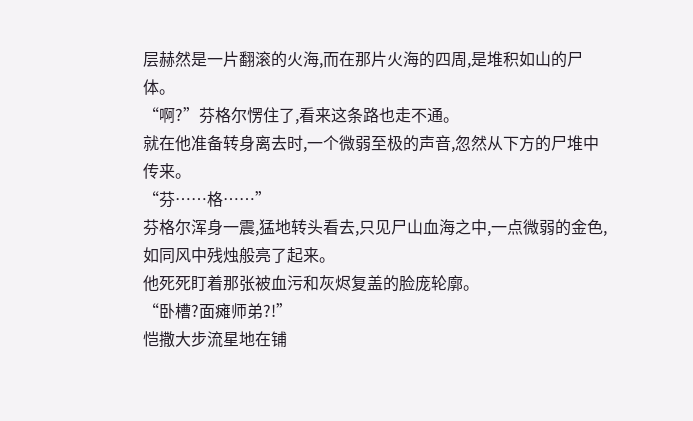层赫然是一片翻滚的火海,而在那片火海的四周,是堆积如山的尸体。
“啊?”芬格尔愣住了,看来这条路也走不通。
就在他准备转身离去时,一个微弱至极的声音,忽然从下方的尸堆中传来。
“芬……格……”
芬格尔浑身一震,猛地转头看去,只见尸山血海之中,一点微弱的金色,如同风中残烛般亮了起来。
他死死盯着那张被血污和灰烬复盖的脸庞轮廓。
“卧槽?面瘫师弟?!”
恺撒大步流星地在铺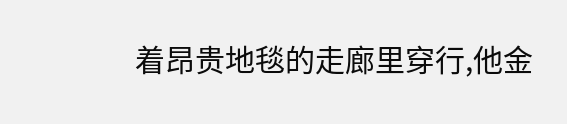着昂贵地毯的走廊里穿行,他金